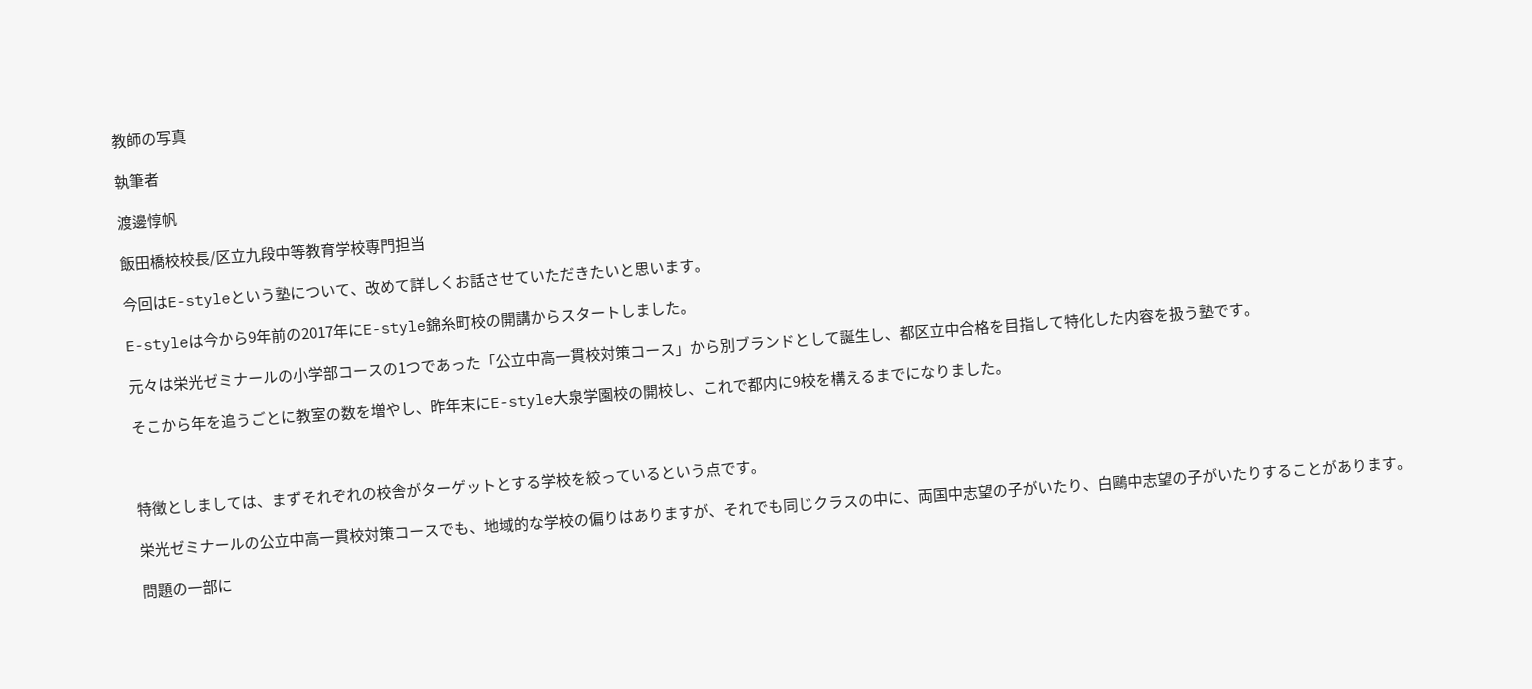教師の写真

執筆者

渡邊惇帆

飯田橋校校長/区立九段中等教育学校専門担当

今回はE-styleという塾について、改めて詳しくお話させていただきたいと思います。

E-styleは今から9年前の2017年にE-style錦糸町校の開講からスタートしました。

元々は栄光ゼミナールの小学部コースの1つであった「公立中高一貫校対策コース」から別ブランドとして誕生し、都区立中合格を目指して特化した内容を扱う塾です。

そこから年を追うごとに教室の数を増やし、昨年末にE-style大泉学園校の開校し、これで都内に9校を構えるまでになりました。



特徴としましては、まずそれぞれの校舎がターゲットとする学校を絞っているという点です。

栄光ゼミナールの公立中高一貫校対策コースでも、地域的な学校の偏りはありますが、それでも同じクラスの中に、両国中志望の子がいたり、白鷗中志望の子がいたりすることがあります。

問題の一部に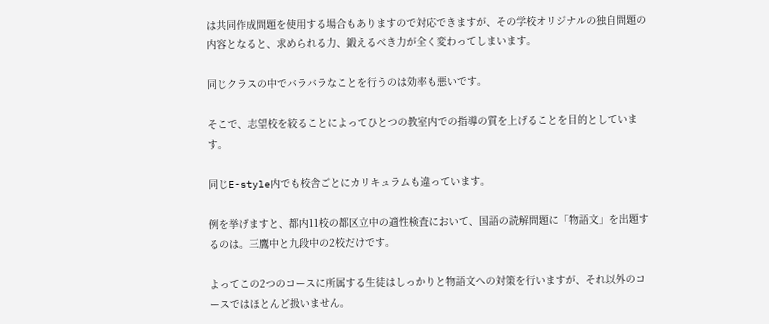は共同作成問題を使用する場合もありますので対応できますが、その学校オリジナルの独自問題の内容となると、求められる力、鍛えるべき力が全く変わってしまいます。

同じクラスの中でバラバラなことを行うのは効率も悪いです。

そこで、志望校を絞ることによってひとつの教室内での指導の質を上げることを目的としています。

同じE-style内でも校舎ごとにカリキュラムも違っています。

例を挙げますと、都内11校の都区立中の適性検査において、国語の読解問題に「物語文」を出題するのは。三鷹中と九段中の2校だけです。

よってこの2つのコースに所属する生徒はしっかりと物語文への対策を行いますが、それ以外のコースではほとんど扱いません。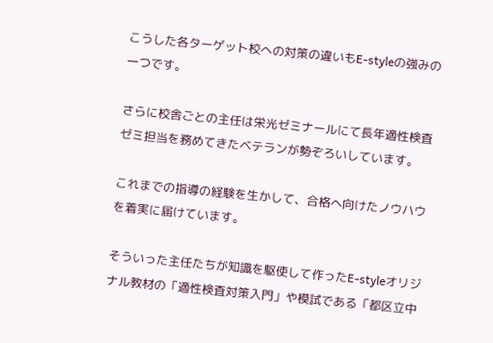こうした各ターゲット校への対策の違いもE-styleの強みの一つです。

さらに校舎ごとの主任は栄光ゼミナールにて長年適性検査ゼミ担当を務めてきたベテランが勢ぞろいしています。

これまでの指導の経験を生かして、合格へ向けたノウハウを着実に届けています。

そういった主任たちが知識を駆使して作ったE-styleオリジナル教材の「適性検査対策入門」や模試である「都区立中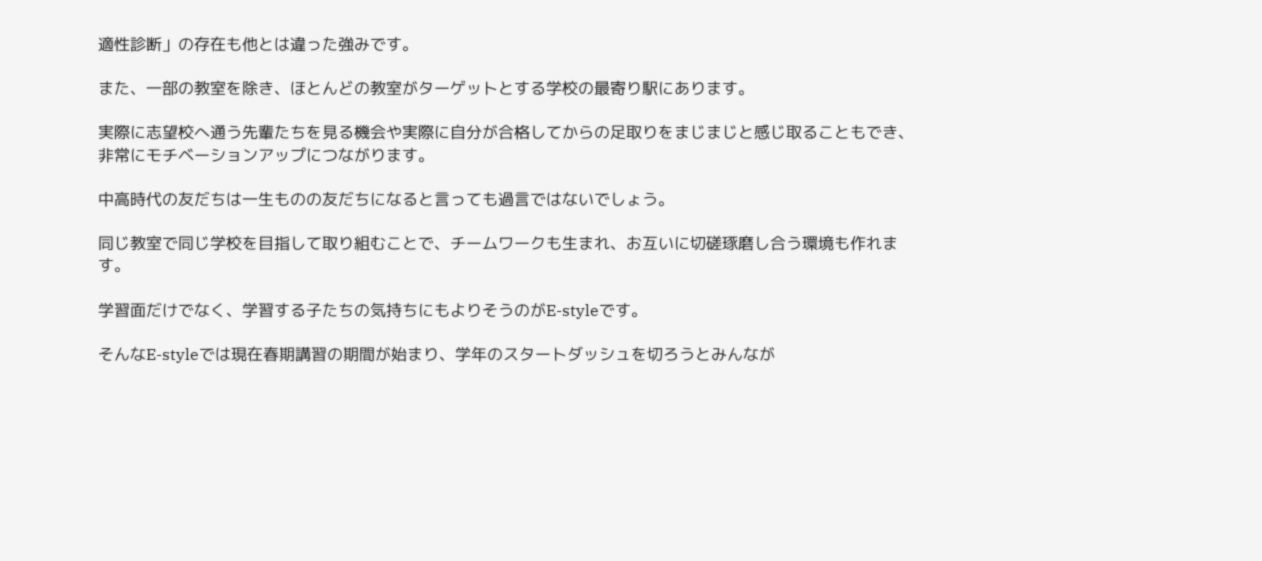適性診断」の存在も他とは違った強みです。

また、一部の教室を除き、ほとんどの教室がターゲットとする学校の最寄り駅にあります。

実際に志望校へ通う先輩たちを見る機会や実際に自分が合格してからの足取りをまじまじと感じ取ることもでき、非常にモチベーションアップにつながります。

中高時代の友だちは一生ものの友だちになると言っても過言ではないでしょう。

同じ教室で同じ学校を目指して取り組むことで、チームワークも生まれ、お互いに切磋琢磨し合う環境も作れます。

学習面だけでなく、学習する子たちの気持ちにもよりそうのがE-styleです。

そんなE-styleでは現在春期講習の期間が始まり、学年のスタートダッシュを切ろうとみんなが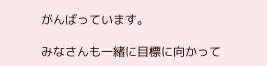がんばっています。

みなさんも一緒に目標に向かって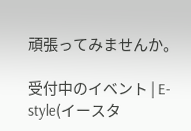頑張ってみませんか。

受付中のイベント | E-style(イースタ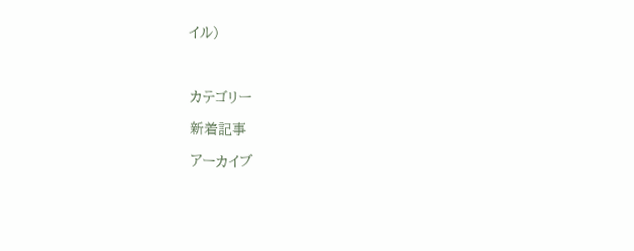イル)



カテゴリー

新着記事

アーカイブ